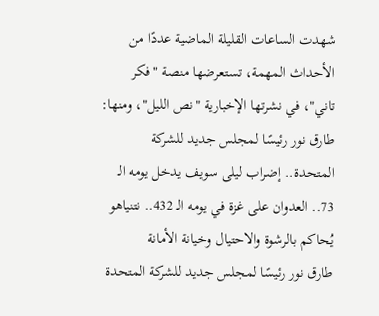شهدت الساعات القليلة الماضية عددًا من الأحداث المهمة، تستعرضها منصة "فكر تاني"، في نشرتها الإخبارية "نص الليل"، ومنها: طارق نور رئيسًا لمجلس جديد للشركة المتحدة.. إضراب ليلى سويف يدخل يومه الـ 73.. العدوان على غزة في يومه الـ 432.. نتنياهو يُحاكم بالرشوة والاحتيال وخيانة الأمانة
طارق نور رئيسًا لمجلس جديد للشركة المتحدة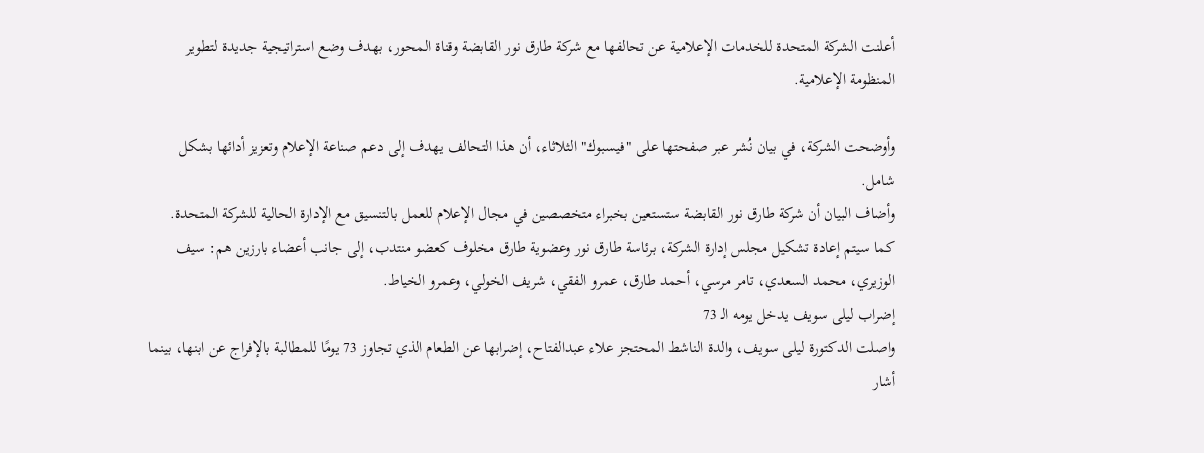أعلنت الشركة المتحدة للخدمات الإعلامية عن تحالفها مع شركة طارق نور القابضة وقناة المحور، بهدف وضع استراتيجية جديدة لتطوير المنظومة الإعلامية.

وأوضحت الشركة، في بيان نُشر عبر صفحتها على "فيسبوك" الثلاثاء، أن هذا التحالف يهدف إلى دعم صناعة الإعلام وتعزيز أدائها بشكل شامل.
وأضاف البيان أن شركة طارق نور القابضة ستستعين بخبراء متخصصين في مجال الإعلام للعمل بالتنسيق مع الإدارة الحالية للشركة المتحدة. كما سيتم إعادة تشكيل مجلس إدارة الشركة، برئاسة طارق نور وعضوية طارق مخلوف كعضو منتدب، إلى جانب أعضاء بارزين هم: سيف الوزيري، محمد السعدي، تامر مرسي، أحمد طارق، عمرو الفقي، شريف الخولي، وعمرو الخياط.
إضراب ليلى سويف يدخل يومه الـ 73
واصلت الدكتورة ليلى سويف، والدة الناشط المحتجز علاء عبدالفتاح، إضرابها عن الطعام الذي تجاوز 73 يومًا للمطالبة بالإفراج عن ابنها، بينما أشار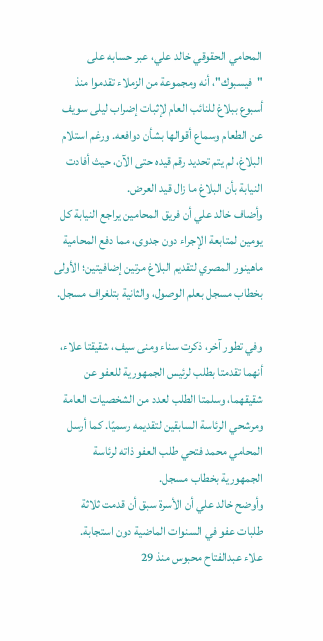المحامي الحقوقي خالد علي، عبر حسابه على "فيسبوك"، أنه ومجموعة من الزملاء تقدموا منذ أسبوع ببلاغ للنائب العام لإثبات إضراب ليلى سويف عن الطعام وسماع أقوالها بشأن دوافعه. ورغم استلام البلاغ، لم يتم تحديد رقم قيده حتى الآن، حيث أفادت النيابة بأن البلاغ ما زال قيد العرض.
وأضاف خالد علي أن فريق المحامين يراجع النيابة كل يومين لمتابعة الإجراء دون جدوى، مما دفع المحامية ماهينور المصري لتقديم البلاغ مرتين إضافيتين؛ الأولى بخطاب مسجل بعلم الوصول، والثانية بتلغراف مسجل.

وفي تطور آخر، ذكرت سناء ومنى سيف، شقيقتا علاء، أنهما تقدمتا بطلب لرئيس الجمهورية للعفو عن شقيقهما، وسلمتا الطلب لعدد من الشخصيات العامة ومرشحي الرئاسة السابقين لتقديمه رسميًا. كما أرسل المحامي محمد فتحي طلب العفو ذاته لرئاسة الجمهورية بخطاب مسجل.
وأوضح خالد علي أن الأسرة سبق أن قدمت ثلاثة طلبات عفو في السنوات الماضية دون استجابة.
علاء عبدالفتاح محبوس منذ 29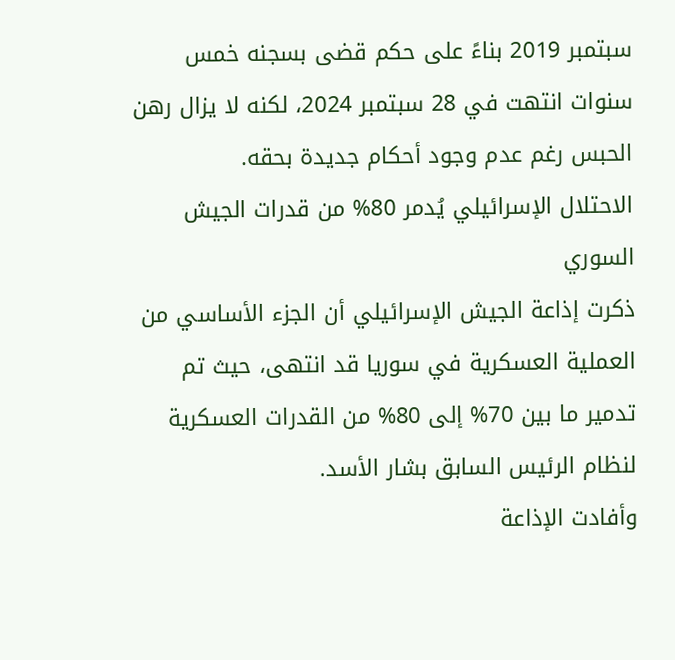سبتمبر 2019 بناءً على حكم قضى بسجنه خمس سنوات انتهت في 28 سبتمبر 2024، لكنه لا يزال رهن الحبس رغم عدم وجود أحكام جديدة بحقه.
الاحتلال الإسرائيلي يُدمر 80% من قدرات الجيش السوري
ذكرت إذاعة الجيش الإسرائيلي أن الجزء الأساسي من العملية العسكرية في سوريا قد انتهى، حيث تم تدمير ما بين 70% إلى 80% من القدرات العسكرية لنظام الرئيس السابق بشار الأسد.
وأفادت الإذاعة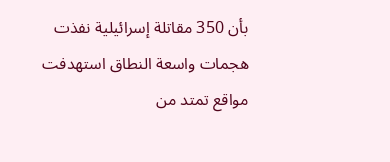بأن 350 مقاتلة إسرائيلية نفذت هجمات واسعة النطاق استهدفت مواقع تمتد من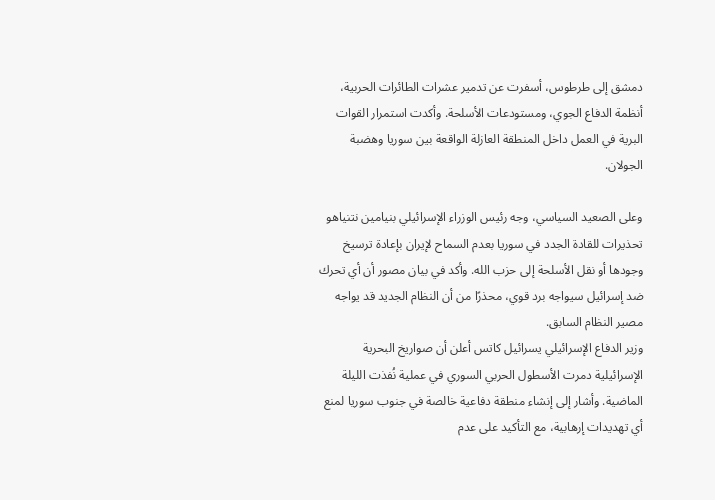دمشق إلى طرطوس، أسفرت عن تدمير عشرات الطائرات الحربية، أنظمة الدفاع الجوي، ومستودعات الأسلحة. وأكدت استمرار القوات البرية في العمل داخل المنطقة العازلة الواقعة بين سوريا وهضبة الجولان.

وعلى الصعيد السياسي، وجه رئيس الوزراء الإسرائيلي بنيامين نتنياهو تحذيرات للقادة الجدد في سوريا بعدم السماح لإيران بإعادة ترسيخ وجودها أو نقل الأسلحة إلى حزب الله. وأكد في بيان مصور أن أي تحرك ضد إسرائيل سيواجه برد قوي، محذرًا من أن النظام الجديد قد يواجه مصير النظام السابق.
وزير الدفاع الإسرائيلي يسرائيل كاتس أعلن أن صواريخ البحرية الإسرائيلية دمرت الأسطول الحربي السوري في عملية نُفذت الليلة الماضية. وأشار إلى إنشاء منطقة دفاعية خالصة في جنوب سوريا لمنع أي تهديدات إرهابية، مع التأكيد على عدم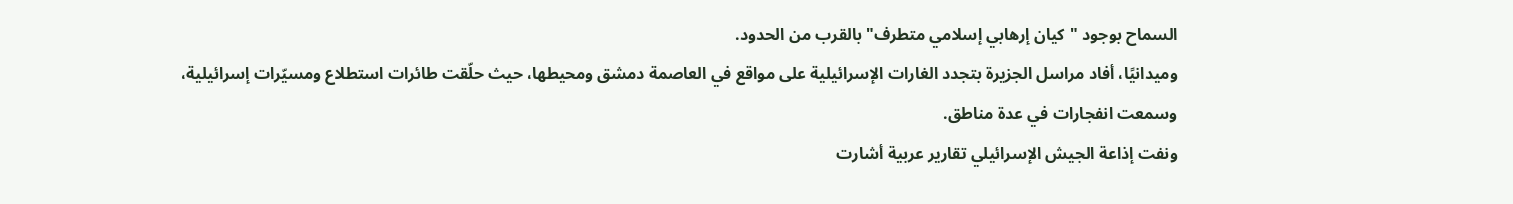السماح بوجود "كيان إرهابي إسلامي متطرف" بالقرب من الحدود.
وميدانيًا، أفاد مراسل الجزيرة بتجدد الغارات الإسرائيلية على مواقع في العاصمة دمشق ومحيطها، حيث حلّقت طائرات استطلاع ومسيّرات إسرائيلية، وسمعت انفجارات في عدة مناطق.
ونفت إذاعة الجيش الإسرائيلي تقارير عربية أشارت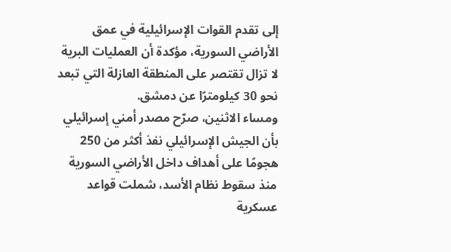إلى تقدم القوات الإسرائيلية في عمق الأراضي السورية، مؤكدة أن العمليات البرية لا تزال تقتصر على المنطقة العازلة التي تبعد نحو 30 كيلومترًا عن دمشق.
ومساء الاثنين، صرّح مصدر أمني إسرائيلي بأن الجيش الإسرائيلي نفذ أكثر من 250 هجومًا على أهداف داخل الأراضي السورية منذ سقوط نظام الأسد، شملت قواعد عسكرية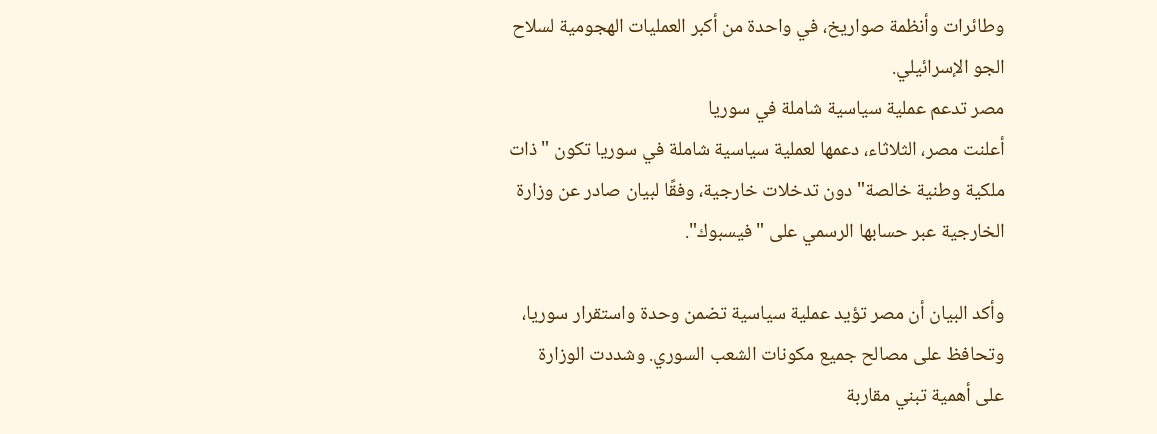وطائرات وأنظمة صواريخ، في واحدة من أكبر العمليات الهجومية لسلاح الجو الإسرائيلي.
مصر تدعم عملية سياسية شاملة في سوريا
أعلنت مصر، الثلاثاء، دعمها لعملية سياسية شاملة في سوريا تكون "ذات ملكية وطنية خالصة" دون تدخلات خارجية، وفقًا لبيان صادر عن وزارة الخارجية عبر حسابها الرسمي على "فيسبوك".

وأكد البيان أن مصر تؤيد عملية سياسية تضمن وحدة واستقرار سوريا، وتحافظ على مصالح جميع مكونات الشعب السوري. وشددت الوزارة على أهمية تبني مقاربة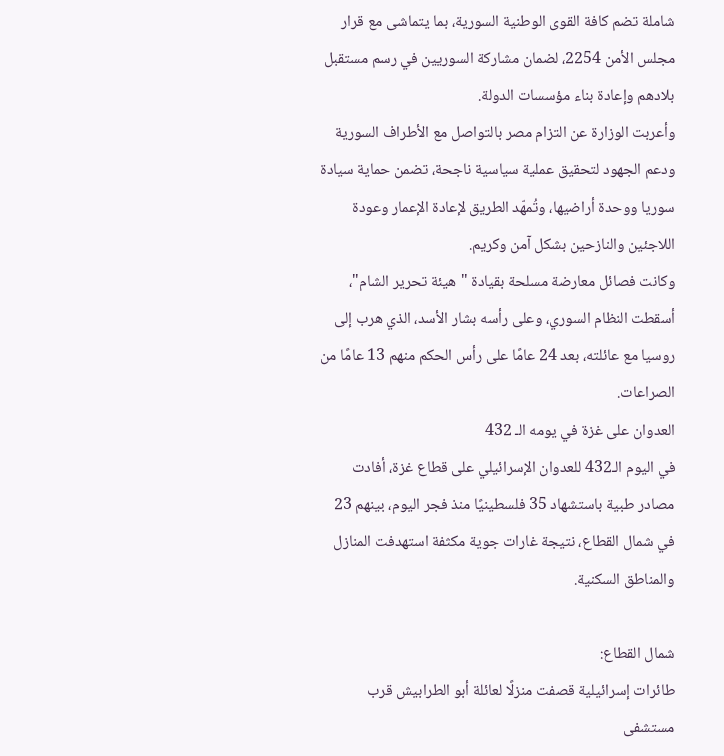شاملة تضم كافة القوى الوطنية السورية، بما يتماشى مع قرار مجلس الأمن 2254، لضمان مشاركة السوريين في رسم مستقبل بلادهم وإعادة بناء مؤسسات الدولة.
وأعربت الوزارة عن التزام مصر بالتواصل مع الأطراف السورية ودعم الجهود لتحقيق عملية سياسية ناجحة، تضمن حماية سيادة سوريا ووحدة أراضيها، وتُمهّد الطريق لإعادة الإعمار وعودة اللاجئين والنازحين بشكل آمن وكريم.
وكانت فصائل معارضة مسلحة بقيادة "هيئة تحرير الشام"، أسقطت النظام السوري، وعلى رأسه بشار الأسد، الذي هرب إلى روسيا مع عائلته، بعد 24 عامًا على رأس الحكم منهم 13 عامًا من الصراعات.
العدوان على غزة في يومه الـ 432
في اليوم الـ432 للعدوان الإسرائيلي على قطاع غزة، أفادت مصادر طبية باستشهاد 35 فلسطينيًا منذ فجر اليوم، بينهم 23 في شمال القطاع، نتيجة غارات جوية مكثفة استهدفت المنازل والمناطق السكنية.

شمال القطاع:
طائرات إسرائيلية قصفت منزلًا لعائلة أبو الطرابيش قرب مستشفى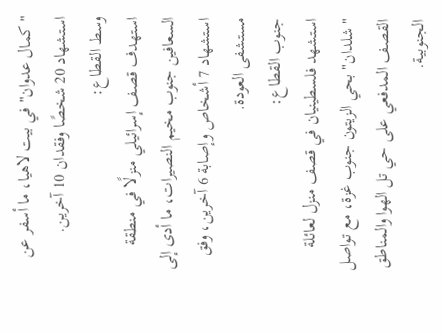"كمال عدوان" في بيت لاهيا، ما أسفر عن استشهاد 20 شخصًا وفقدان 10 آخرين.
وسط القطاع:
استهدف قصف إسرائيلي منزلًا في منطقة السعافين جنوب مخيم النصيرات، ما أدى إلى استشهاد 7 أشخاص وإصابة 6 آخرين، وفق مستشفى العودة.
جنوب القطاع:
استشهد فلسطينيان في قصف منزل لعائلة "شلدان" بحي الزيتون جنوب غزة، مع تواصل القصف المدفعي على حي تل الهوا والمناطق الجنوبية.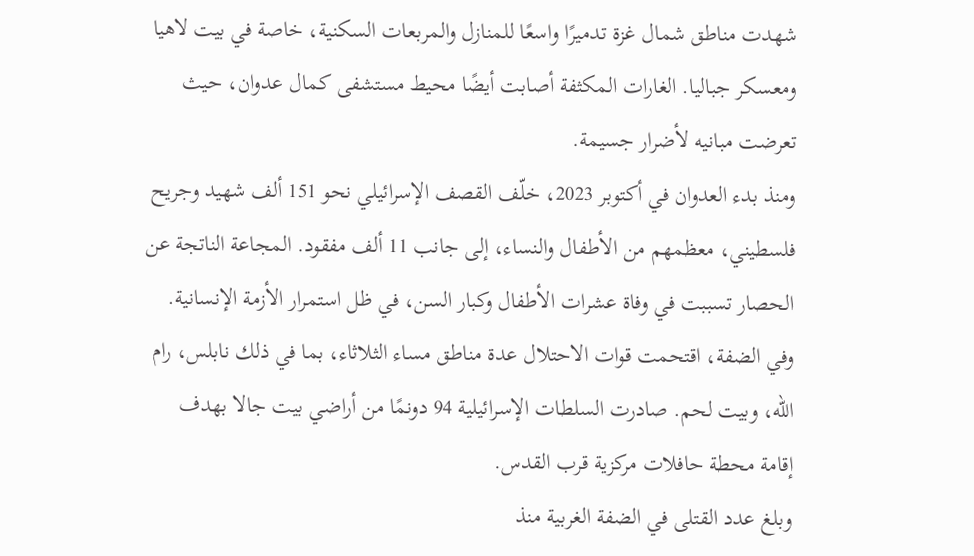شهدت مناطق شمال غزة تدميرًا واسعًا للمنازل والمربعات السكنية، خاصة في بيت لاهيا ومعسكر جباليا. الغارات المكثفة أصابت أيضًا محيط مستشفى كمال عدوان، حيث تعرضت مبانيه لأضرار جسيمة.
ومنذ بدء العدوان في أكتوبر 2023، خلّف القصف الإسرائيلي نحو 151 ألف شهيد وجريح فلسطيني، معظمهم من الأطفال والنساء، إلى جانب 11 ألف مفقود. المجاعة الناتجة عن الحصار تسببت في وفاة عشرات الأطفال وكبار السن، في ظل استمرار الأزمة الإنسانية.
وفي الضفة، اقتحمت قوات الاحتلال عدة مناطق مساء الثلاثاء، بما في ذلك نابلس، رام الله، وبيت لحم. صادرت السلطات الإسرائيلية 94 دونمًا من أراضي بيت جالا بهدف إقامة محطة حافلات مركزية قرب القدس.
وبلغ عدد القتلى في الضفة الغربية منذ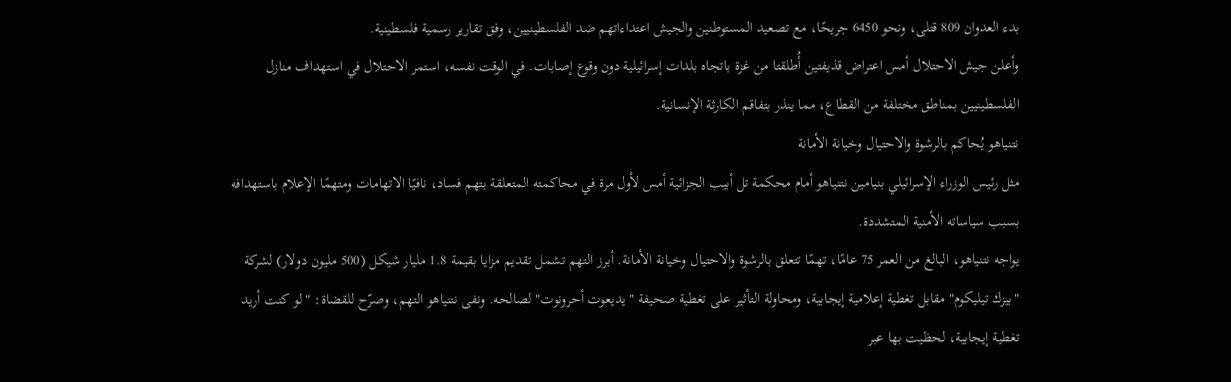بدء العدوان 809 قتلى، ونحو 6450 جريحًا، مع تصعيد المستوطنين والجيش اعتداءاتهم ضد الفلسطينيين، وفق تقارير رسمية فلسطينية.
وأعلن جيش الاحتلال أمس اعتراض قذيفتين أُطلقتا من غزة باتجاه بلدات إسرائيلية دون وقوع إصابات. في الوقت نفسه، استمر الاحتلال في استهداف منازل الفلسطينيين بمناطق مختلفة من القطاع، مما ينذر بتفاقم الكارثة الإنسانية.
نتنياهو يُحاكم بالرشوة والاحتيال وخيانة الأمانة
مثل رئيس الوزراء الإسرائيلي بنيامين نتنياهو أمام محكمة تل أبيب الجزائية أمس لأول مرة في محاكمته المتعلقة بتهم فساد، نافيًا الاتهامات ومتهمًا الإعلام باستهدافه بسبب سياساته الأمنية المتشددة.
يواجه نتنياهو، البالغ من العمر 75 عامًا، تهمًا تتعلق بالرشوة والاحتيال وخيانة الأمانة. أبرز التهم تشمل تقديم مزايا بقيمة 1.8 مليار شيكل (500 مليون دولار) لشركة "بيزك تيليكوم" مقابل تغطية إعلامية إيجابية، ومحاولة التأثير على تغطية صحيفة "يديعوت أحرونوت" لصالحه. ونفى نتنياهو التهم، وصرّح للقضاة: "لو كنت أريد تغطية إيجابية، لحظيت بها عبر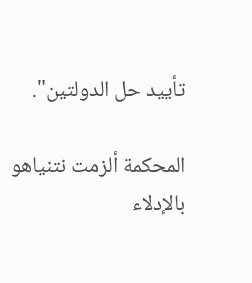تأييد حل الدولتين".

المحكمة ألزمت نتنياهو بالإدلاء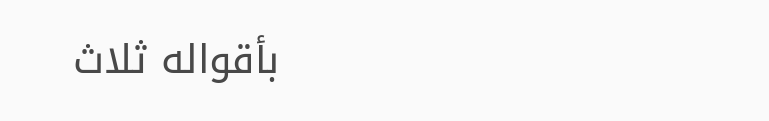بأقواله ثلاث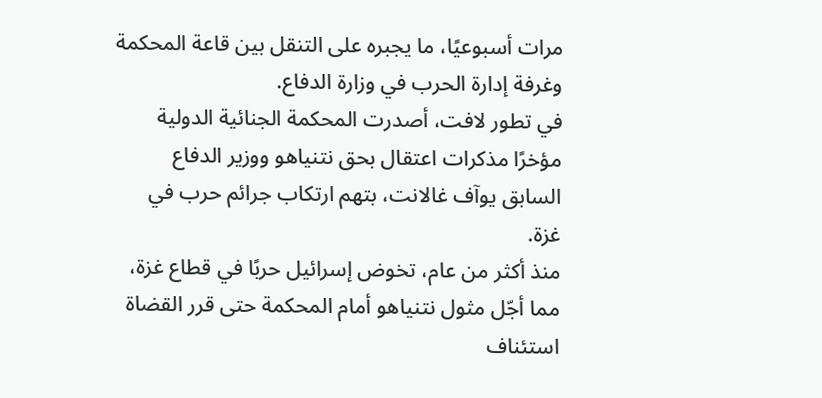مرات أسبوعيًا، ما يجبره على التنقل بين قاعة المحكمة وغرفة إدارة الحرب في وزارة الدفاع.
في تطور لافت، أصدرت المحكمة الجنائية الدولية مؤخرًا مذكرات اعتقال بحق نتنياهو ووزير الدفاع السابق يوآف غالانت، بتهم ارتكاب جرائم حرب في غزة.
منذ أكثر من عام، تخوض إسرائيل حربًا في قطاع غزة، مما أجّل مثول نتنياهو أمام المحكمة حتى قرر القضاة استئناف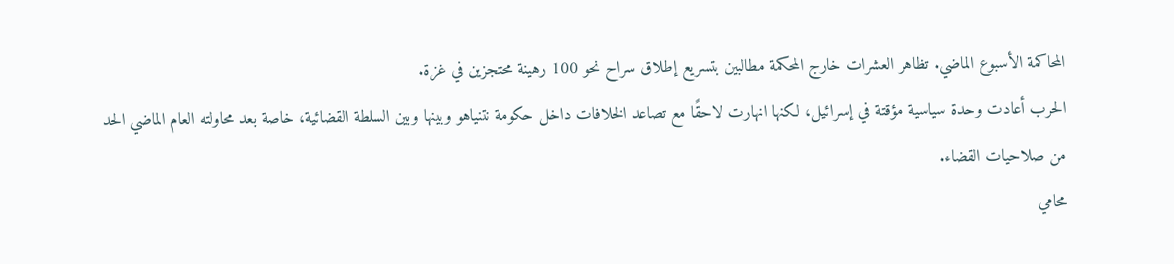المحاكمة الأسبوع الماضي. تظاهر العشرات خارج المحكمة مطالبين بتسريع إطلاق سراح نحو 100 رهينة محتجزين في غزة.
الحرب أعادت وحدة سياسية مؤقتة في إسرائيل، لكنها انهارت لاحقًا مع تصاعد الخلافات داخل حكومة نتنياهو وبينها وبين السلطة القضائية، خاصة بعد محاولته العام الماضي الحد من صلاحيات القضاء.
محامي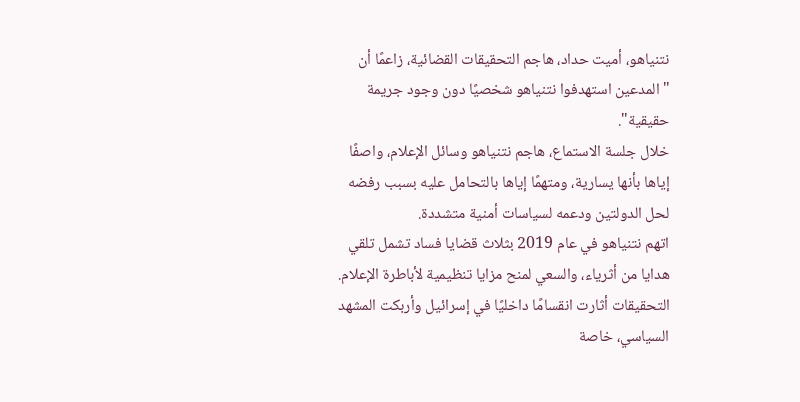نتنياهو، أميت حداد، هاجم التحقيقات القضائية، زاعمًا أن "المدعين استهدفوا نتنياهو شخصيًا دون وجود جريمة حقيقية".
خلال جلسة الاستماع، هاجم نتنياهو وسائل الإعلام، واصفًا إياها بأنها يسارية، ومتهمًا إياها بالتحامل عليه بسبب رفضه لحل الدولتين ودعمه لسياسات أمنية متشددة.
اتهم نتنياهو في عام 2019 بثلاث قضايا فساد تشمل تلقي هدايا من أثرياء، والسعي لمنح مزايا تنظيمية لأباطرة الإعلام. التحقيقات أثارت انقسامًا داخليًا في إسرائيل وأربكت المشهد السياسي، خاصة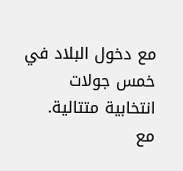مع دخول البلاد في خمس جولات انتخابية متتالية.
مع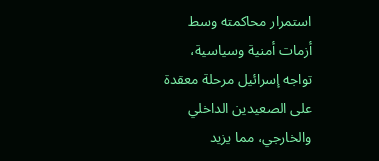استمرار محاكمته وسط أزمات أمنية وسياسية، تواجه إسرائيل مرحلة معقدة على الصعيدين الداخلي والخارجي، مما يزيد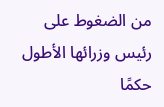من الضغوط على رئيس وزرائها الأطول حكمًا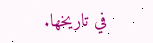في تاريخها.